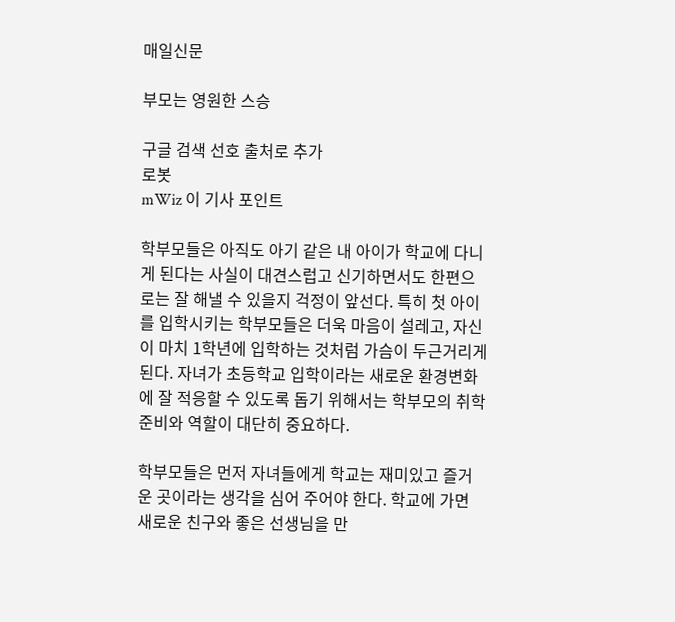매일신문

부모는 영원한 스승

구글 검색 선호 출처로 추가
로봇
mWiz 이 기사 포인트

학부모들은 아직도 아기 같은 내 아이가 학교에 다니게 된다는 사실이 대견스럽고 신기하면서도 한편으로는 잘 해낼 수 있을지 걱정이 앞선다. 특히 첫 아이를 입학시키는 학부모들은 더욱 마음이 설레고, 자신이 마치 1학년에 입학하는 것처럼 가슴이 두근거리게 된다. 자녀가 초등학교 입학이라는 새로운 환경변화에 잘 적응할 수 있도록 돕기 위해서는 학부모의 취학 준비와 역할이 대단히 중요하다.

학부모들은 먼저 자녀들에게 학교는 재미있고 즐거운 곳이라는 생각을 심어 주어야 한다. 학교에 가면 새로운 친구와 좋은 선생님을 만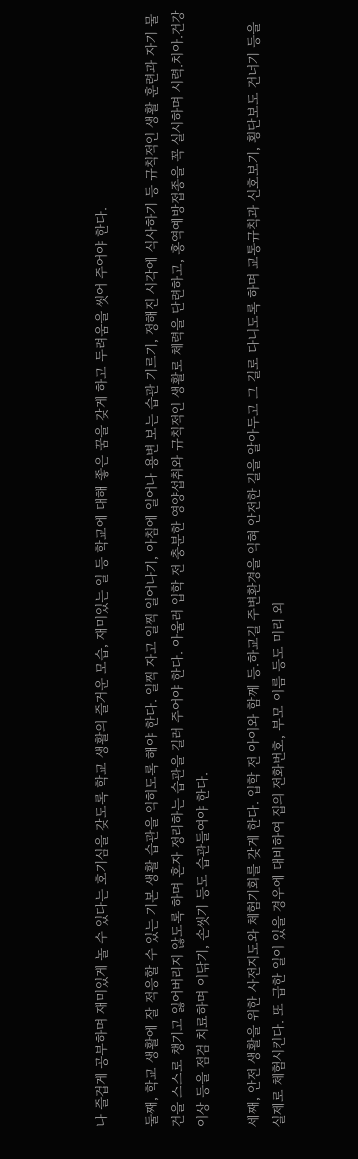나 즐겁게 공부하며 재미있게 놀 수 있다는 호기심을 갖도록 학교 생활의 즐거운 모습, 재미있는 일 등 학교에 대해 좋은 꿈을 갖게 하고 두려움을 씻어 주어야 한다.

둘째, 학교 생활에 잘 적응할 수 있는 기본 생활 습관을 익히도록 해야 한다. 일찍 자고 일찍 일어나기, 아침에 일어나 용변 보는 습관 기르기, 정해진 시각에 식사하기 등 규칙적인 생활 훈련과 자기 물건을 스스로 챙기고 잃어버리지 않도록 하며 혼자 정리하는 습관을 길러 주어야 한다. 아울러 입학 전 충분한 영양섭취와 규칙적인 생활로 체력을 단련하고, 홍역예방접종을 꼭 실시하며 시력.치아.건강이상 등을 점검 치료하며 이닦기, 손씻기 등도 습관들여야 한다.

세째, 안전 생활을 위한 사전지도와 체험기회를 갖게 한다. 입학 전 아이와 함께 등.하교길 주변환경을 익혀 안전한 길을 알아두고 그 길로 다니도록 하며 교통규칙과 신호보기, 횡단보도 건너기 등을 실제로 체험시킨다. 또 급한 일이 있을 경우에 대비하여 집의 전화번호, 부모 이름 등도 미리 외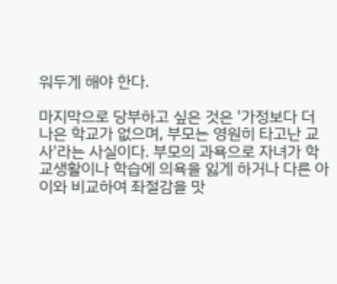워두게 해야 한다.

마지막으로 당부하고 싶은 것은 '가정보다 더 나은 학교가 없으며, 부모는 영원히 타고난 교사'라는 사실이다. 부모의 과욕으로 자녀가 학교생활이나 학습에 의욕을 잃게 하거나 다른 아이와 비교하여 좌절감을 맛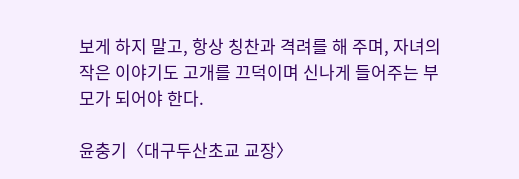보게 하지 말고, 항상 칭찬과 격려를 해 주며, 자녀의 작은 이야기도 고개를 끄덕이며 신나게 들어주는 부모가 되어야 한다.

윤충기〈대구두산초교 교장〉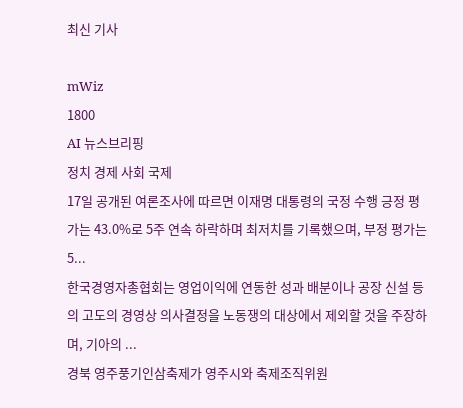최신 기사

mWiz
1800
AI 뉴스브리핑
정치 경제 사회 국제
17일 공개된 여론조사에 따르면 이재명 대통령의 국정 수행 긍정 평가는 43.0%로 5주 연속 하락하며 최저치를 기록했으며, 부정 평가는 5...
한국경영자총협회는 영업이익에 연동한 성과 배분이나 공장 신설 등의 고도의 경영상 의사결정을 노동쟁의 대상에서 제외할 것을 주장하며, 기아의 ...
경북 영주풍기인삼축제가 영주시와 축제조직위원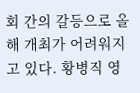회 간의 갈등으로 올해 개최가 어려워지고 있다. 황병직 영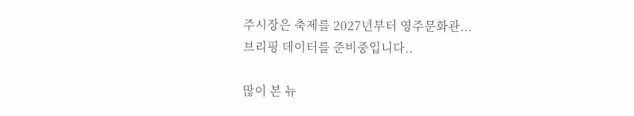주시장은 축제를 2027년부터 영주문화관...
브리핑 데이터를 준비중입니다..

많이 본 뉴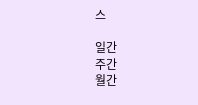스

일간
주간
월간